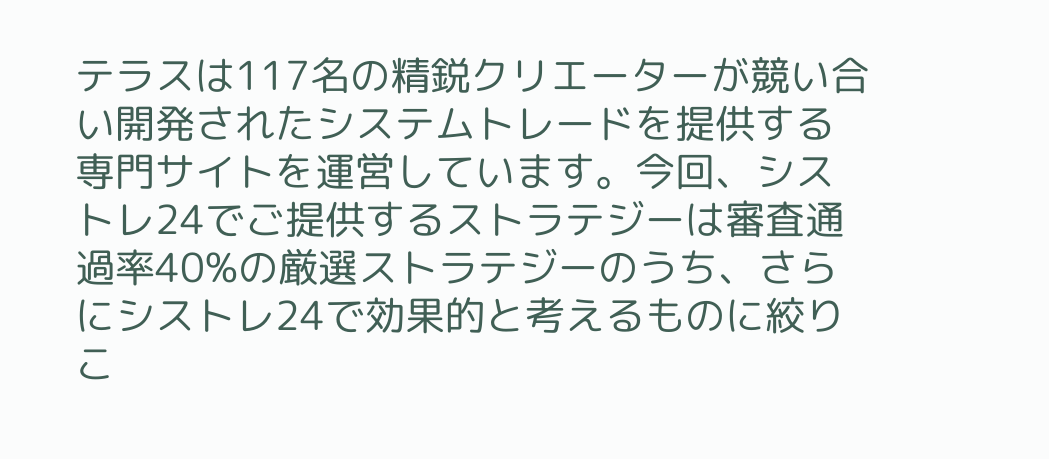テラスは117名の精鋭クリエーターが競い合い開発されたシステムトレードを提供する専門サイトを運営しています。今回、シストレ24でご提供するストラテジーは審査通過率40%の厳選ストラテジーのうち、さらにシストレ24で効果的と考えるものに絞りこ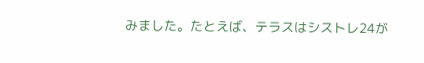みました。たとえば、テラスはシストレ24が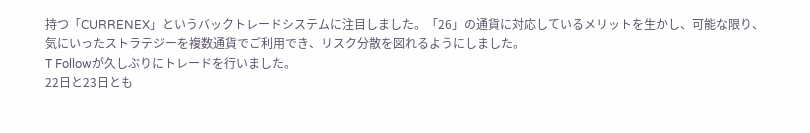持つ「CURRENEX」というバックトレードシステムに注目しました。「26」の通貨に対応しているメリットを生かし、可能な限り、気にいったストラテジーを複数通貨でご利用でき、リスク分散を図れるようにしました。
T Followが久しぶりにトレードを行いました。
22日と23日とも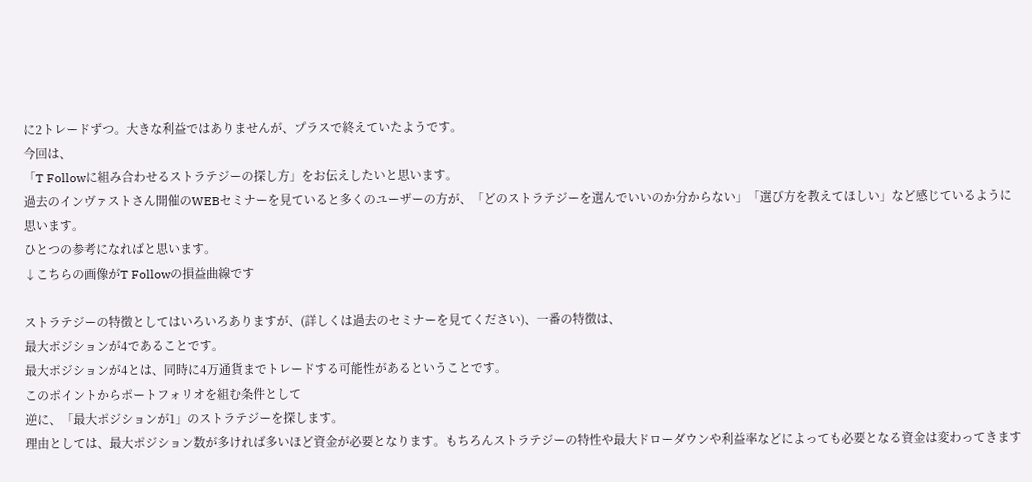に2トレードずつ。大きな利益ではありませんが、プラスで終えていたようです。
今回は、
「T Followに組み合わせるストラテジーの探し方」をお伝えしたいと思います。
過去のインヴァストさん開催のWEBセミナーを見ていると多くのユーザーの方が、「どのストラテジーを選んでいいのか分からない」「選び方を教えてほしい」など感じているように思います。
ひとつの参考になればと思います。
↓こちらの画像がT Followの損益曲線です

ストラテジーの特徴としてはいろいろありますが、(詳しくは過去のセミナーを見てください)、一番の特徴は、
最大ポジションが4であることです。
最大ポジションが4とは、同時に4万通貨までトレードする可能性があるということです。
このポイントからポートフォリオを組む条件として
逆に、「最大ポジションが1」のストラテジーを探します。
理由としては、最大ポジション数が多ければ多いほど資金が必要となります。もちろんストラテジーの特性や最大ドローダウンや利益率などによっても必要となる資金は変わってきます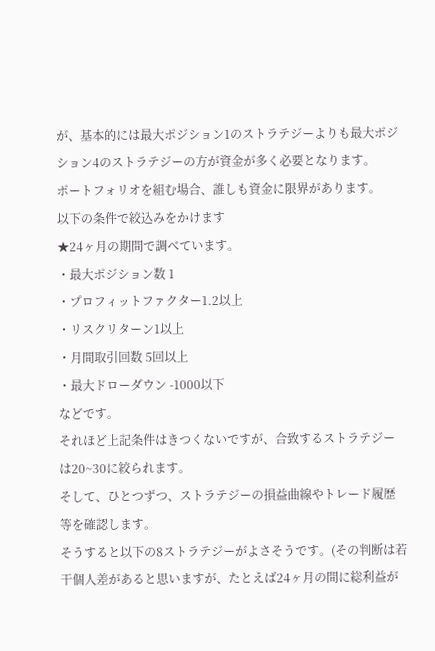が、基本的には最大ポジション1のストラテジーよりも最大ポジション4のストラテジーの方が資金が多く必要となります。
ポートフォリオを組む場合、誰しも資金に限界があります。
以下の条件で絞込みをかけます
★24ヶ月の期間で調べています。
・最大ポジション数 1
・プロフィットファクター1.2以上
・リスクリターン1以上
・月間取引回数 5回以上
・最大ドローダウン -1000以下
などです。
それほど上記条件はきつくないですが、合致するストラテジーは20~30に絞られます。
そして、ひとつずつ、ストラテジーの損益曲線やトレード履歴等を確認します。
そうすると以下の8ストラテジーがよさそうです。(その判断は若干個人差があると思いますが、たとえば24ヶ月の間に総利益が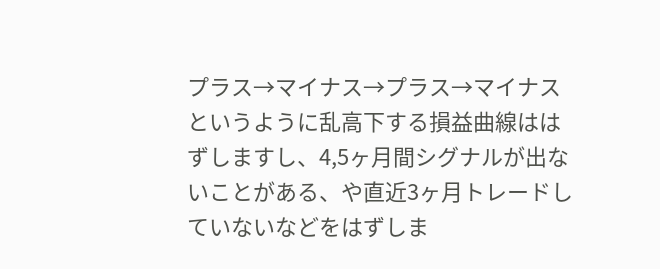プラス→マイナス→プラス→マイナスというように乱高下する損益曲線ははずしますし、4,5ヶ月間シグナルが出ないことがある、や直近3ヶ月トレードしていないなどをはずしま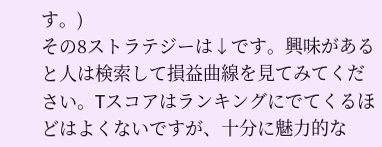す。)
その8ストラテジーは↓です。興味があると人は検索して損益曲線を見てみてください。Tスコアはランキングにでてくるほどはよくないですが、十分に魅力的な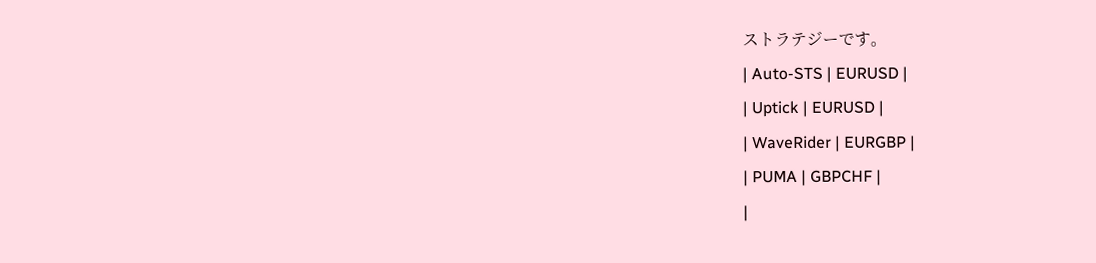ストラテジーです。
| Auto-STS | EURUSD |
| Uptick | EURUSD |
| WaveRider | EURGBP |
| PUMA | GBPCHF |
|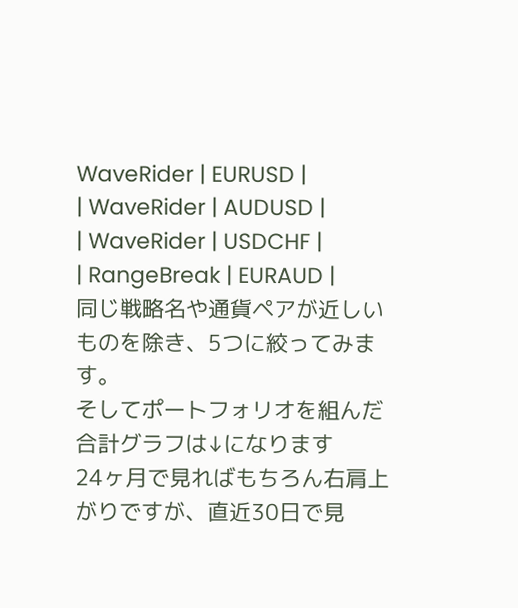WaveRider | EURUSD |
| WaveRider | AUDUSD |
| WaveRider | USDCHF |
| RangeBreak | EURAUD |
同じ戦略名や通貨ペアが近しいものを除き、5つに絞ってみます。
そしてポートフォリオを組んだ合計グラフは↓になります
24ヶ月で見ればもちろん右肩上がりですが、直近30日で見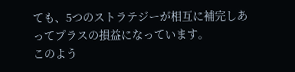ても、5つのストラテジーが相互に補完しあってプラスの損益になっています。
このよう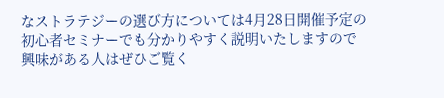なストラテジーの選び方については4月28日開催予定の初心者セミナーでも分かりやすく説明いたしますので興味がある人はぜひご覧く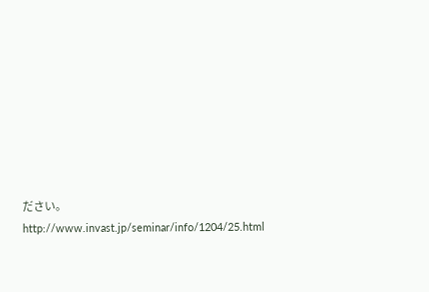ださい。
http://www.invast.jp/seminar/info/1204/25.html